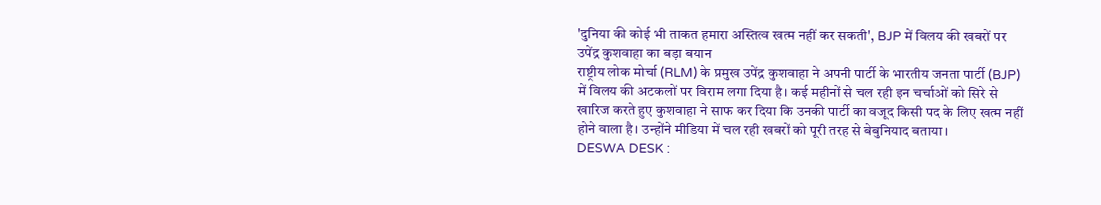'दुनिया की कोई भी ताकत हमारा अस्तित्व खत्म नहीं कर सकती', BJP में विलय की खबरों पर उपेंद्र कुशवाहा का बड़ा बयान
राष्ट्रीय लोक मोर्चा (RLM) के प्रमुख उपेंद्र कुशवाहा ने अपनी पार्टी के भारतीय जनता पार्टी (BJP) में विलय की अटकलों पर विराम लगा दिया है। कई महीनों से चल रही इन चर्चाओं को सिरे से खारिज करते हुए कुशवाहा ने साफ कर दिया कि उनकी पार्टी का वजूद किसी पद के लिए खत्म नहीं होने वाला है। उन्होंने मीडिया में चल रही खबरों को पूरी तरह से बेबुनियाद बताया।
DESWA DESK :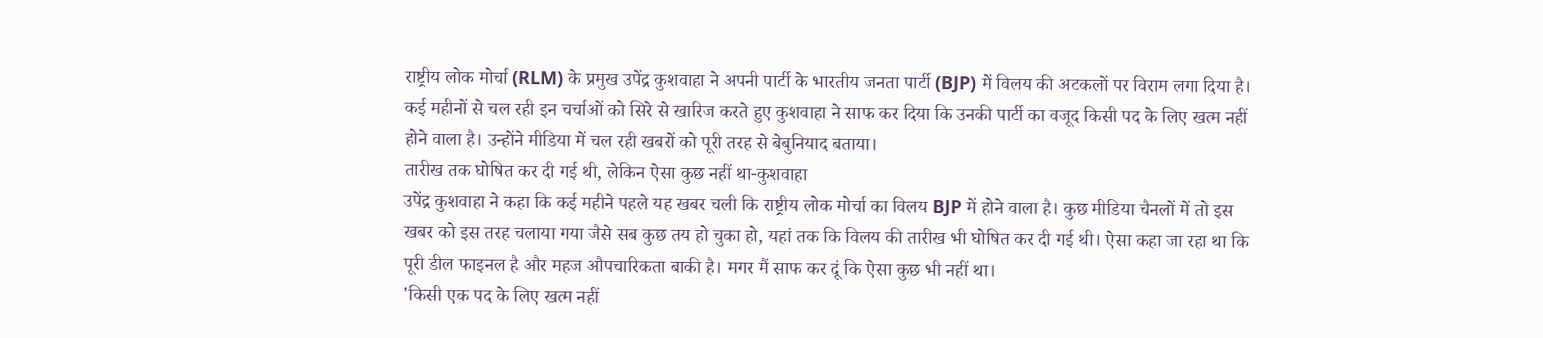राष्ट्रीय लोक मोर्चा (RLM) के प्रमुख उपेंद्र कुशवाहा ने अपनी पार्टी के भारतीय जनता पार्टी (BJP) में विलय की अटकलों पर विराम लगा दिया है। कई महीनों से चल रही इन चर्चाओं को सिरे से खारिज करते हुए कुशवाहा ने साफ कर दिया कि उनकी पार्टी का वजूद किसी पद के लिए खत्म नहीं होने वाला है। उन्होंने मीडिया में चल रही खबरों को पूरी तरह से बेबुनियाद बताया।
तारीख तक घोषित कर दी गई थी, लेकिन ऐसा कुछ नहीं था-कुशवाहा
उपेंद्र कुशवाहा ने कहा कि कई महीने पहले यह खबर चली कि राष्ट्रीय लोक मोर्चा का विलय BJP में होने वाला है। कुछ मीडिया चैनलों में तो इस खबर को इस तरह चलाया गया जैसे सब कुछ तय हो चुका हो, यहां तक कि विलय की तारीख भी घोषित कर दी गई थी। ऐसा कहा जा रहा था कि पूरी डील फाइनल है और महज औपचारिकता बाकी है। मगर मैं साफ कर दूं कि ऐसा कुछ भी नहीं था।
'किसी एक पद के लिए खत्म नहीं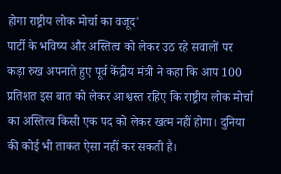होगा राष्ट्रीय लोक मोर्चा का वजूद'
पार्टी के भविष्य और अस्तित्व को लेकर उठ रहे सवालों पर कड़ा रुख अपनाते हुए पूर्व केंद्रीय मंत्री ने कहा कि आप 100 प्रतिशत इस बात को लेकर आश्वस्त रहिए कि राष्ट्रीय लोक मोर्चा का अस्तित्व किसी एक पद को लेकर खत्म नहीं होगा। दुनिया की कोई भी ताकत ऐसा नहीं कर सकती है।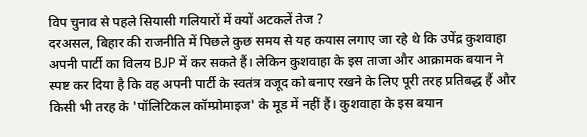विप चुनाव से पहले सियासी गलियारों में क्यों अटकलें तेज ?
दरअसल, बिहार की राजनीति में पिछले कुछ समय से यह कयास लगाए जा रहे थे कि उपेंद्र कुशवाहा अपनी पार्टी का विलय BJP में कर सकते हैं। लेकिन कुशवाहा के इस ताजा और आक्रामक बयान ने स्पष्ट कर दिया है कि वह अपनी पार्टी के स्वतंत्र वजूद को बनाए रखने के लिए पूरी तरह प्रतिबद्ध हैं और किसी भी तरह के 'पॉलिटिकल कॉम्प्रोमाइज' के मूड में नहीं हैं। कुशवाहा के इस बयान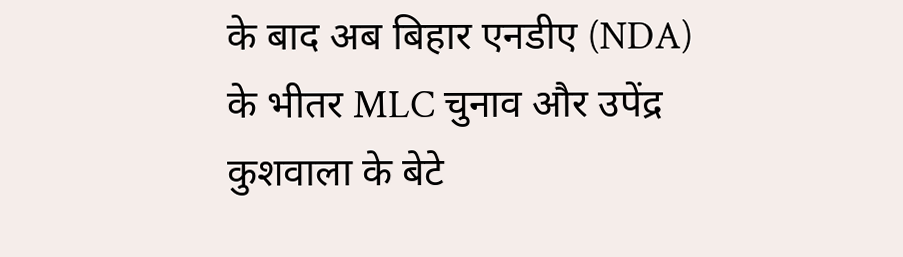के बाद अब बिहार एनडीए (NDA) के भीतर MLC चुनाव और उपेंद्र कुशवाला के बेटे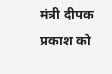मंत्री दीपक प्रकाश को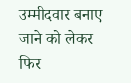उम्मीदवार बनाए जाने को लेकर फिर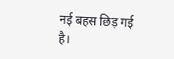नई बहस छिड़ गई है।